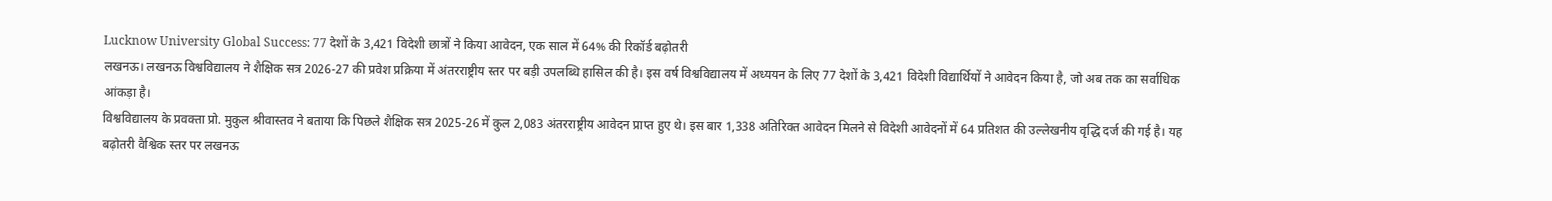Lucknow University Global Success: 77 देशों के 3,421 विदेशी छात्रों ने किया आवेदन, एक साल में 64% की रिकॉर्ड बढ़ोतरी
लखनऊ। लखनऊ विश्वविद्यालय ने शैक्षिक सत्र 2026-27 की प्रवेश प्रक्रिया में अंतरराष्ट्रीय स्तर पर बड़ी उपलब्धि हासिल की है। इस वर्ष विश्वविद्यालय में अध्ययन के लिए 77 देशों के 3,421 विदेशी विद्यार्थियों ने आवेदन किया है, जो अब तक का सर्वाधिक आंकड़ा है।
विश्वविद्यालय के प्रवक्ता प्रो. मुकुल श्रीवास्तव ने बताया कि पिछले शैक्षिक सत्र 2025-26 में कुल 2,083 अंतरराष्ट्रीय आवेदन प्राप्त हुए थे। इस बार 1,338 अतिरिक्त आवेदन मिलने से विदेशी आवेदनों में 64 प्रतिशत की उल्लेखनीय वृद्धि दर्ज की गई है। यह बढ़ोतरी वैश्विक स्तर पर लखनऊ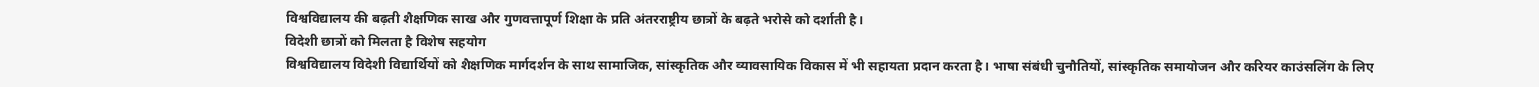विश्वविद्यालय की बढ़ती शैक्षणिक साख और गुणवत्तापूर्ण शिक्षा के प्रति अंतरराष्ट्रीय छात्रों के बढ़ते भरोसे को दर्शाती है।
विदेशी छात्रों को मिलता है विशेष सहयोग
विश्वविद्यालय विदेशी विद्यार्थियों को शैक्षणिक मार्गदर्शन के साथ सामाजिक, सांस्कृतिक और व्यावसायिक विकास में भी सहायता प्रदान करता है। भाषा संबंधी चुनौतियों, सांस्कृतिक समायोजन और करियर काउंसलिंग के लिए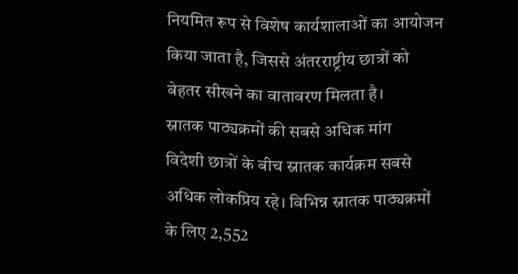नियमित रूप से विशेष कार्यशालाओं का आयोजन किया जाता है, जिससे अंतरराष्ट्रीय छात्रों को बेहतर सीखने का वातावरण मिलता है।
स्नातक पाठ्यक्रमों की सबसे अधिक मांग
विदेशी छात्रों के बीच स्नातक कार्यक्रम सबसे अधिक लोकप्रिय रहे। विभिन्न स्नातक पाठ्यक्रमों के लिए 2,552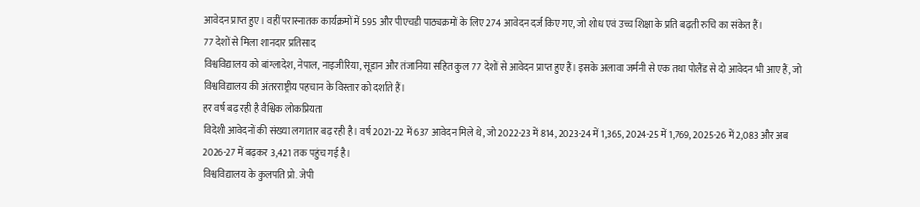आवेदन प्राप्त हुए। वहीं परास्नातक कार्यक्रमों में 595 और पीएचडी पाठ्यक्रमों के लिए 274 आवेदन दर्ज किए गए, जो शोध एवं उच्च शिक्षा के प्रति बढ़ती रुचि का संकेत हैं।
77 देशों से मिला शानदार प्रतिसाद
विश्वविद्यालय को बांग्लादेश, नेपाल, नाइजीरिया, सूडान और तंजानिया सहित कुल 77 देशों से आवेदन प्राप्त हुए हैं। इसके अलावा जर्मनी से एक तथा पोलैंड से दो आवेदन भी आए हैं, जो विश्वविद्यालय की अंतरराष्ट्रीय पहचान के विस्तार को दर्शाते हैं।
हर वर्ष बढ़ रही है वैश्विक लोकप्रियता
विदेशी आवेदनों की संख्या लगातार बढ़ रही है। वर्ष 2021-22 में 637 आवेदन मिले थे, जो 2022-23 में 814, 2023-24 में 1,365, 2024-25 में 1,769, 2025-26 में 2,083 और अब 2026-27 में बढ़कर 3,421 तक पहुंच गई है।
विश्वविद्यालय के कुलपति प्रो. जेपी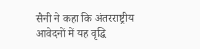सैनी ने कहा कि अंतरराष्ट्रीय आवेदनों में यह वृद्धि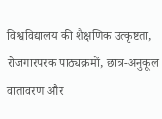विश्वविद्यालय की शैक्षणिक उत्कृष्टता, रोजगारपरक पाठ्यक्रमों, छात्र-अनुकूल वातावरण और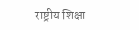राष्ट्रीय शिक्षा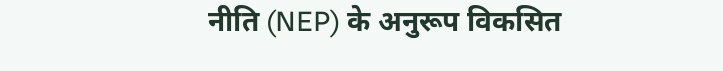नीति (NEP) के अनुरूप विकसित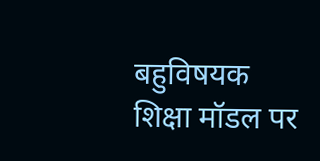बहुविषयक शिक्षा मॉडल पर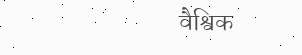वैश्विक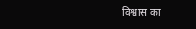विश्वास का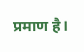प्रमाण है।